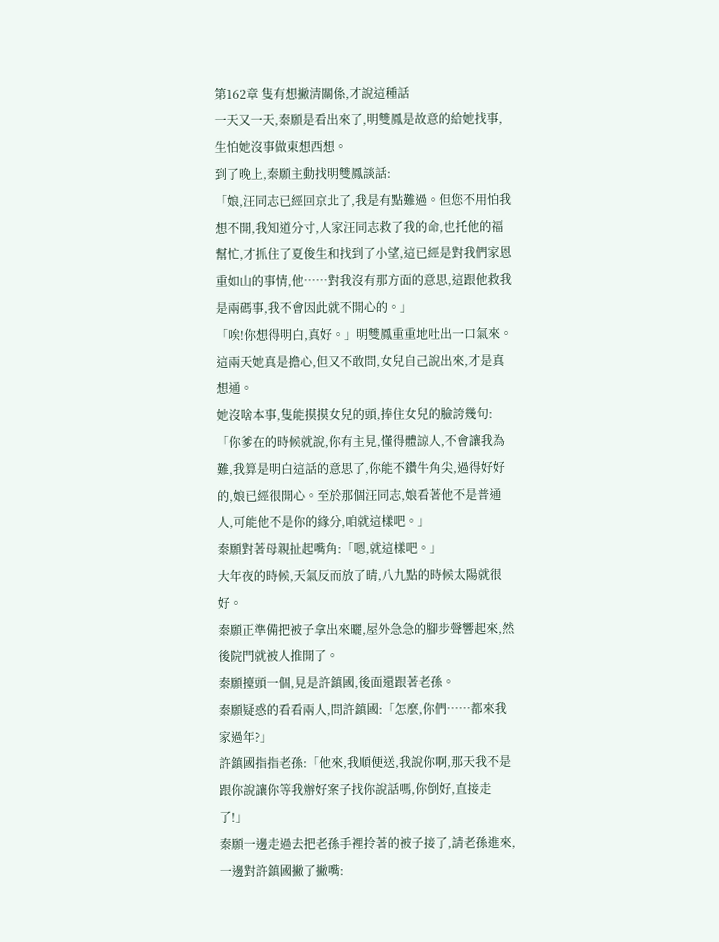第162章 隻有想撇清關係,才說這種話
一天又一天,秦願是看出來了,明雙鳳是故意的給她找事,生怕她沒事做東想西想。
到了晚上,秦願主動找明雙鳳談話:
「娘,汪同志已經回京北了,我是有點難過。但您不用怕我想不開,我知道分寸,人家汪同志救了我的命,也托他的福幫忙,才抓住了夏俊生和找到了小望,這已經是對我們家恩重如山的事情,他……對我沒有那方面的意思,這跟他救我是兩碼事,我不會因此就不開心的。」
「唉!你想得明白,真好。」明雙鳳重重地吐出一口氣來。
這兩天她真是擔心,但又不敢問,女兒自己說出來,才是真想通。
她沒啥本事,隻能摸摸女兒的頭,捧住女兒的臉誇幾句:
「你爹在的時候就說,你有主見,懂得體諒人,不會讓我為難,我算是明白這話的意思了,你能不鑽牛角尖,過得好好的,娘已經很開心。至於那個汪同志,娘看著他不是普通人,可能他不是你的緣分,咱就這樣吧。」
秦願對著母親扯起嘴角:「嗯,就這樣吧。」
大年夜的時候,天氣反而放了晴,八九點的時候太陽就很好。
秦願正準備把被子拿出來曬,屋外急急的腳步聲響起來,然後院門就被人推開了。
秦願擡頭一個,見是許鎮國,後面還跟著老孫。
秦願疑惑的看看兩人,問許鎮國:「怎麼,你們……都來我家過年?」
許鎮國指指老孫:「他來,我順便送,我說你啊,那天我不是跟你說讓你等我辦好案子找你說話嗎,你倒好,直接走了!」
秦願一邊走過去把老孫手裡拎著的被子接了,請老孫進來,一邊對許鎮國撇了撇嘴: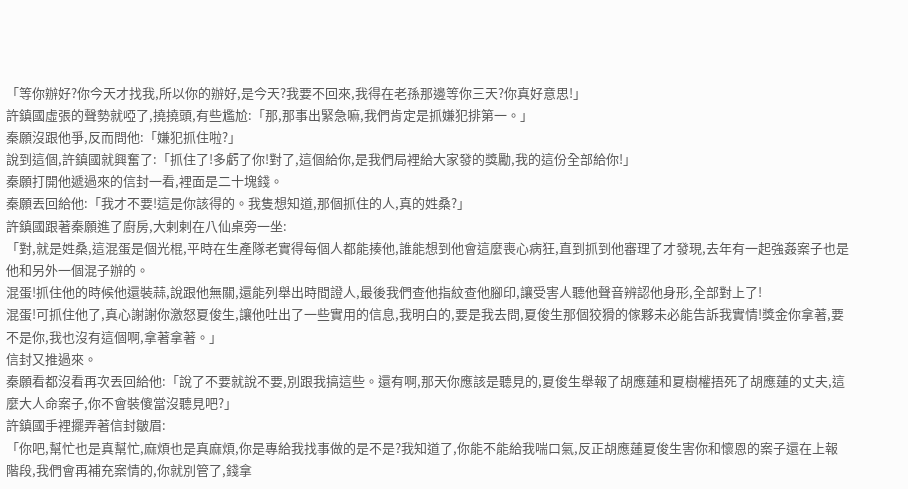「等你辦好?你今天才找我,所以你的辦好,是今天?我要不回來,我得在老孫那邊等你三天?你真好意思!」
許鎮國虛張的聲勢就啞了,撓撓頭,有些尷尬:「那,那事出緊急嘛,我們肯定是抓嫌犯排第一。」
秦願沒跟他爭,反而問他:「嫌犯抓住啦?」
說到這個,許鎮國就興奮了:「抓住了!多虧了你!對了,這個給你,是我們局裡給大家發的獎勵,我的這份全部給你!」
秦願打開他遞過來的信封一看,裡面是二十塊錢。
秦願丟回給他:「我才不要!這是你該得的。我隻想知道,那個抓住的人,真的姓桑?」
許鎮國跟著秦願進了廚房,大剌剌在八仙桌旁一坐:
「對,就是姓桑,這混蛋是個光棍,平時在生產隊老實得每個人都能揍他,誰能想到他會這麼喪心病狂,直到抓到他審理了才發現,去年有一起強姦案子也是他和另外一個混子辦的。
混蛋!抓住他的時候他還裝蒜,說跟他無關,還能列舉出時間證人,最後我們查他指紋查他腳印,讓受害人聽他聲音辨認他身形,全部對上了!
混蛋!可抓住他了,真心謝謝你激怒夏俊生,讓他吐出了一些實用的信息,我明白的,要是我去問,夏俊生那個狡猾的傢夥未必能告訴我實情!獎金你拿著,要不是你,我也沒有這個啊,拿著拿著。」
信封又推過來。
秦願看都沒看再次丟回給他:「說了不要就說不要,別跟我搞這些。還有啊,那天你應該是聽見的,夏俊生舉報了胡應蓮和夏樹權捂死了胡應蓮的丈夫,這麼大人命案子,你不會裝傻當沒聽見吧?」
許鎮國手裡擺弄著信封皺眉:
「你吧,幫忙也是真幫忙,麻煩也是真麻煩,你是專給我找事做的是不是?我知道了,你能不能給我喘口氣,反正胡應蓮夏俊生害你和懷恩的案子還在上報階段,我們會再補充案情的,你就別管了,錢拿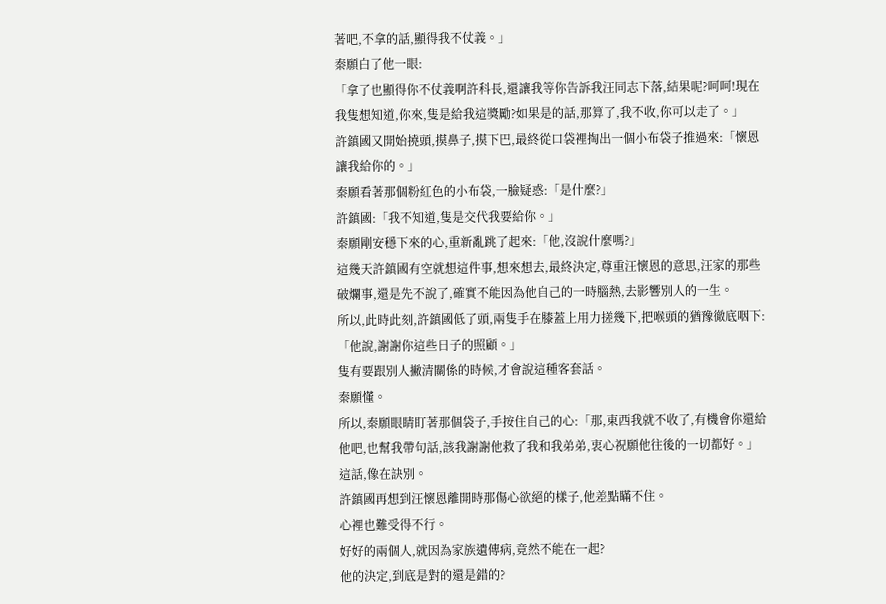著吧,不拿的話,顯得我不仗義。」
秦願白了他一眼:
「拿了也顯得你不仗義啊許科長,還讓我等你告訴我汪同志下落,結果呢?呵呵!現在我隻想知道,你來,隻是給我這獎勵?如果是的話,那算了,我不收,你可以走了。」
許鎮國又開始撓頭,摸鼻子,摸下巴,最終從口袋裡掏出一個小布袋子推過來:「懷恩讓我給你的。」
秦願看著那個粉紅色的小布袋,一臉疑惑:「是什麼?」
許鎮國:「我不知道,隻是交代我要給你。」
秦願剛安穩下來的心,重新亂跳了起來:「他,沒說什麼嗎?」
這幾天許鎮國有空就想這件事,想來想去,最終決定,尊重汪懷恩的意思,汪家的那些破爛事,還是先不說了,確實不能因為他自己的一時腦熱,去影響別人的一生。
所以,此時此刻,許鎮國低了頭,兩隻手在膝蓋上用力搓幾下,把喉頭的猶豫徹底咽下:「他說,謝謝你這些日子的照顧。」
隻有要跟別人撇清關係的時候,才會說這種客套話。
秦願懂。
所以,秦願眼睛盯著那個袋子,手按住自己的心:「那,東西我就不收了,有機會你還給他吧,也幫我帶句話,該我謝謝他救了我和我弟弟,衷心祝願他往後的一切都好。」
這話,像在訣別。
許鎮國再想到汪懷恩離開時那傷心欲絕的樣子,他差點瞞不住。
心裡也難受得不行。
好好的兩個人,就因為家族遺傳病,竟然不能在一起?
他的決定,到底是對的還是錯的?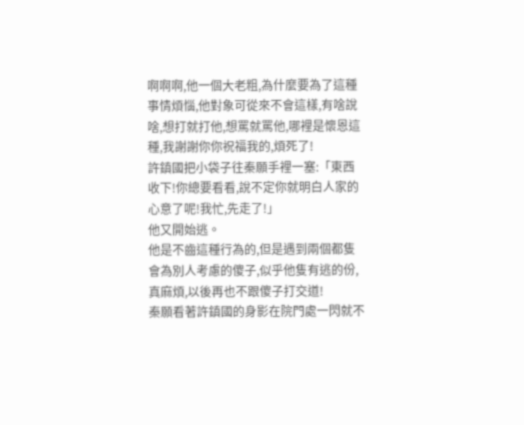啊啊啊,他一個大老粗,為什麼要為了這種事情煩惱,他對象可從來不會這樣,有啥說啥,想打就打他,想罵就罵他,哪裡是懷恩這種,我謝謝你你祝福我的,煩死了!
許鎮國把小袋子往秦願手裡一塞:「東西收下!你總要看看,說不定你就明白人家的心意了呢!我忙,先走了!」
他又開始逃。
他是不齒這種行為的,但是遇到兩個都隻會為別人考慮的傻子,似乎他隻有逃的份,真麻煩,以後再也不跟傻子打交道!
秦願看著許鎮國的身影在院門處一閃就不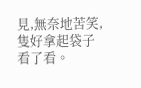見,無奈地苦笑,隻好拿起袋子看了看。